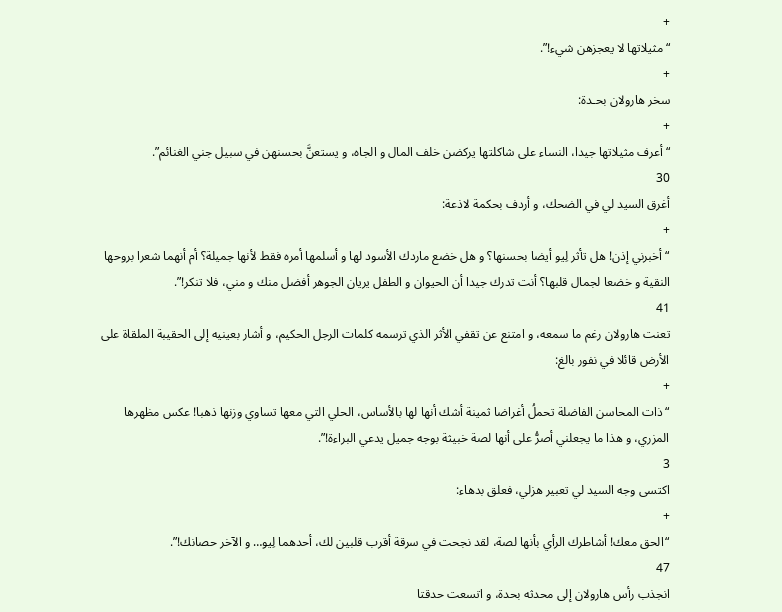+
“مثيلاتها لا يعجزهن شيء!”.
+
سخر هارولان بحـدة:
+
“أعرف مثيلاتها جيدا، النساء على شاكلتها يركضن خلف المال و الجاه، و يستعنَّ بحسنهن في سبيل جني الغنائم”.
30
أغرق السيد لي في الضحك، و أردف بحكمة لاذعة:
+
“أخبرني إذن! هل تأثر لِيو أيضا بحسنها؟ و هل خضع ماردك الأسود لها و أسلمها أمره فقط لأنها جميلة؟ أم أنهما شعرا بروحها النقية و خضعا لجمال قلبها؟ أنت تدرك جيدا أن الحيوان و الطفل يريان الجوهر أفضل منك و مني، فلا تنكر!”.
41
تعنت هارولان رغم ما سمعه، و امتنع عن تقفي الأثر الذي ترسمه كلمات الرجل الحكيم، و أشار بعينيه إلى الحقيبة الملقاة على الأرض قائلا في نفور بالغ:
+
“ذات المحاسن الفاضلة تحملُ أغراضا ثمينة أشك أنها لها بالأساس، الحلي التي معها تساوي وزنها ذهبا! عكس مظهرها المزري، و هذا ما يجعلني أصرُّ على أنها لصة خبيثة بوجه جميل يدعي البراءة!”.
3
اكتسى وجه السيد لي تعبير هزلي، فعلق بدهاء:
+
“الحق معك! أشاطرك الرأي بأنها لصة، لقد نجحت في سرقة أقرب قلبين لك، أحدهما لِيو… و الآخر حصانك!”.
47
انجذب رأس هارولان إلى محدثه بحدة، و اتسعت حدقتا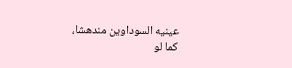عينيه السوداوين مندهشا، كما لو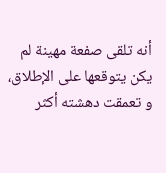أنه تلقى صفعة مهينة لم يكن يتوقعها على الإطلاق، و تعمقت دهشته أكثر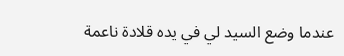عندما وضع السيد لي في يده قلادة ناعمة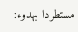مستطردا بهدوء: